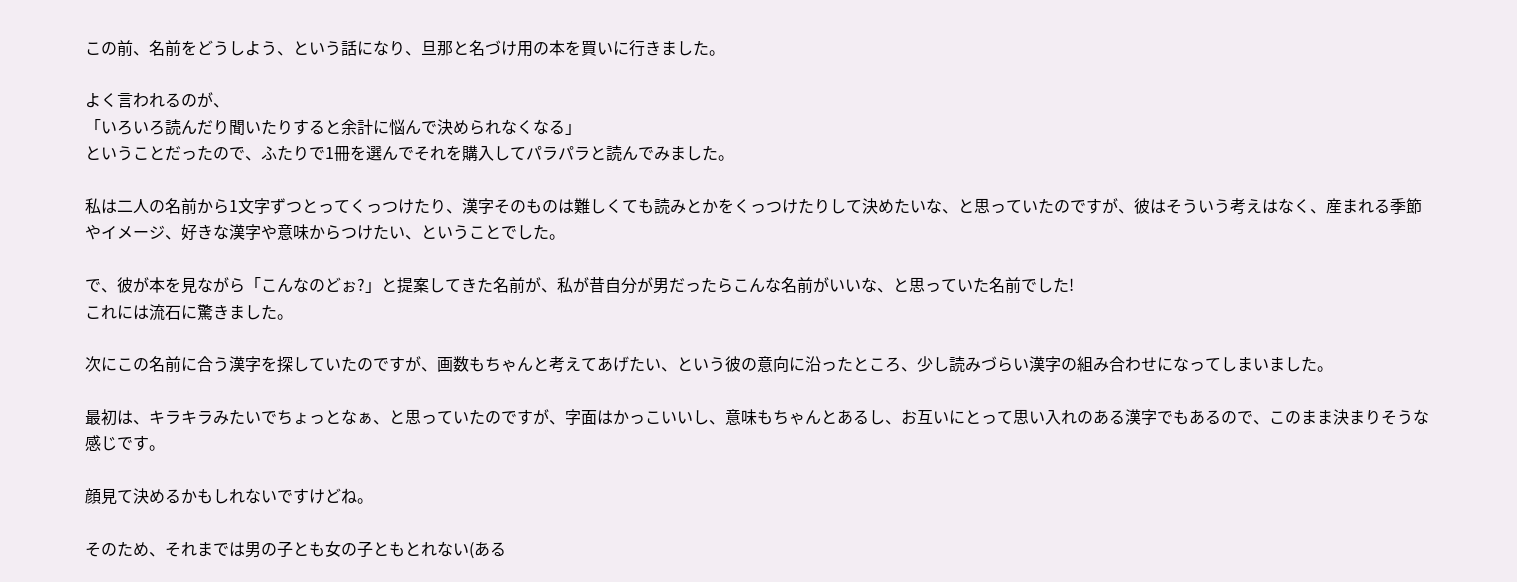この前、名前をどうしよう、という話になり、旦那と名づけ用の本を買いに行きました。

よく言われるのが、
「いろいろ読んだり聞いたりすると余計に悩んで決められなくなる」
ということだったので、ふたりで1冊を選んでそれを購入してパラパラと読んでみました。

私は二人の名前から1文字ずつとってくっつけたり、漢字そのものは難しくても読みとかをくっつけたりして決めたいな、と思っていたのですが、彼はそういう考えはなく、産まれる季節やイメージ、好きな漢字や意味からつけたい、ということでした。

で、彼が本を見ながら「こんなのどぉ?」と提案してきた名前が、私が昔自分が男だったらこんな名前がいいな、と思っていた名前でした!
これには流石に驚きました。

次にこの名前に合う漢字を探していたのですが、画数もちゃんと考えてあげたい、という彼の意向に沿ったところ、少し読みづらい漢字の組み合わせになってしまいました。

最初は、キラキラみたいでちょっとなぁ、と思っていたのですが、字面はかっこいいし、意味もちゃんとあるし、お互いにとって思い入れのある漢字でもあるので、このまま決まりそうな感じです。

顔見て決めるかもしれないですけどね。

そのため、それまでは男の子とも女の子ともとれない(ある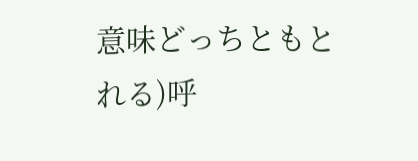意味どっちともとれる)呼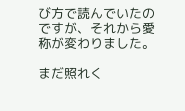び方で読んでいたのですが、それから愛称が変わりました。

まだ照れく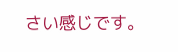さい感じです。